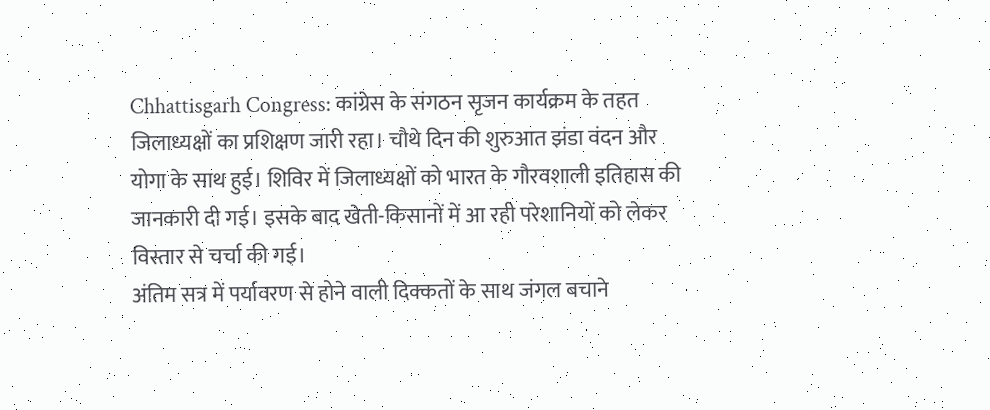Chhattisgarh Congress: कांग्रेस के संगठन सृजन कार्यक्रम के तहत जिलाध्यक्षों का प्रशिक्षण जारी रहा। चौथे दिन की शुरुआत झंडा वंदन और योगा के साथ हुई। शिविर में जिलाध्यक्षों को भारत के गौरवशाली इतिहास की जानकारी दी गई। इसके बाद खेती-किसानों में आ रही परेशानियों को लेकर विस्तार से चर्चा की गई।
अंतिम सत्र में पर्यावरण से होने वाली दिक्कतों के साथ जंगल बचाने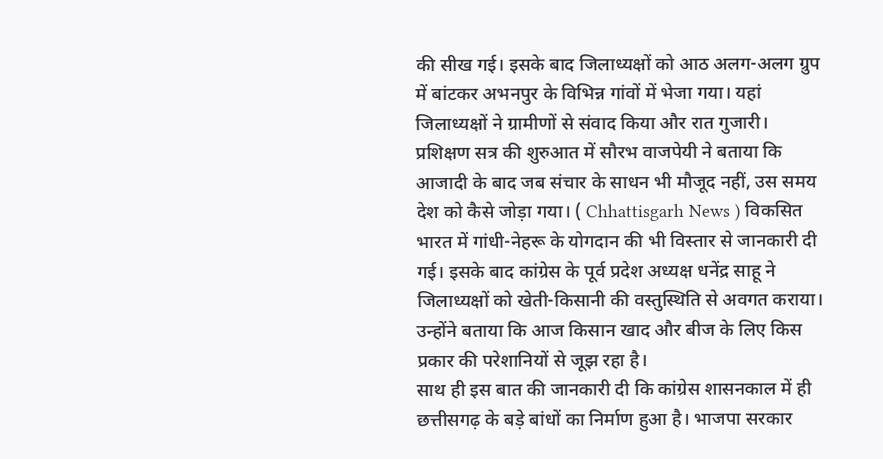की सीख गई। इसके बाद जिलाध्यक्षों को आठ अलग-अलग ग्रुप में बांटकर अभनपुर के विभिन्न गांवों में भेजा गया। यहां जिलाध्यक्षों ने ग्रामीणों से संवाद किया और रात गुजारी।
प्रशिक्षण सत्र की शुरुआत में सौरभ वाजपेयी ने बताया कि आजादी के बाद जब संचार के साधन भी मौजूद नहीं, उस समय देश को कैसे जोड़ा गया। ( Chhattisgarh News ) विकसित भारत में गांधी-नेहरू के योगदान की भी विस्तार से जानकारी दी गई। इसके बाद कांग्रेस के पूर्व प्रदेश अध्यक्ष धनेंद्र साहू ने जिलाध्यक्षों को खेती-किसानी की वस्तुस्थिति से अवगत कराया। उन्होंने बताया कि आज किसान खाद और बीज के लिए किस प्रकार की परेशानियों से जूझ रहा है।
साथ ही इस बात की जानकारी दी कि कांग्रेस शासनकाल में ही छत्तीसगढ़ के बड़े बांधों का निर्माण हुआ है। भाजपा सरकार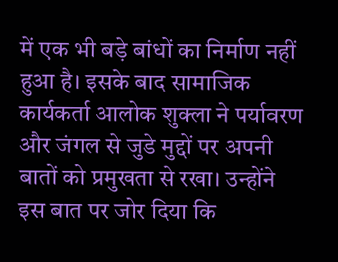में एक भी बड़े बांधों का निर्माण नहीं हुआ है। इसके बाद सामाजिक कार्यकर्ता आलोक शुक्ला ने पर्यावरण और जंगल से जुडे मुद्दों पर अपनी बातों को प्रमुखता से रखा। उन्होंने इस बात पर जोर दिया कि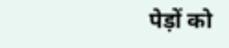पेड़ों को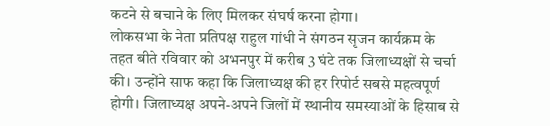कटने से बचाने के लिए मिलकर संघर्ष करना होगा।
लोकसभा के नेता प्रतिपक्ष राहुल गांधी ने संगठन सृजन कार्यक्रम के तहत बीते रविवार को अभनपुर में करीब 3 घंटे तक जिलाध्यक्षों से चर्चा की। उन्होंने साफ कहा कि जिलाध्यक्ष की हर रिपोर्ट सबसे महत्वपूर्ण होगी। जिलाध्यक्ष अपने-अपने जिलों में स्थानीय समस्याओं के हिसाब से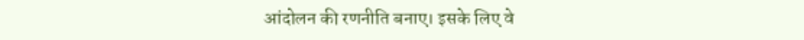आंदोलन की रणनीति बनाए। इसके लिए वे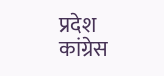प्रदेश कांग्रेस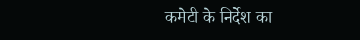कमेटी के निर्देश का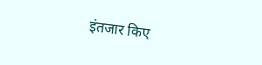इंतजार किए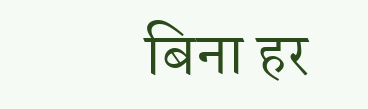बिना हर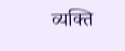व्यक्ति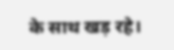के साथ खड़ रहे।